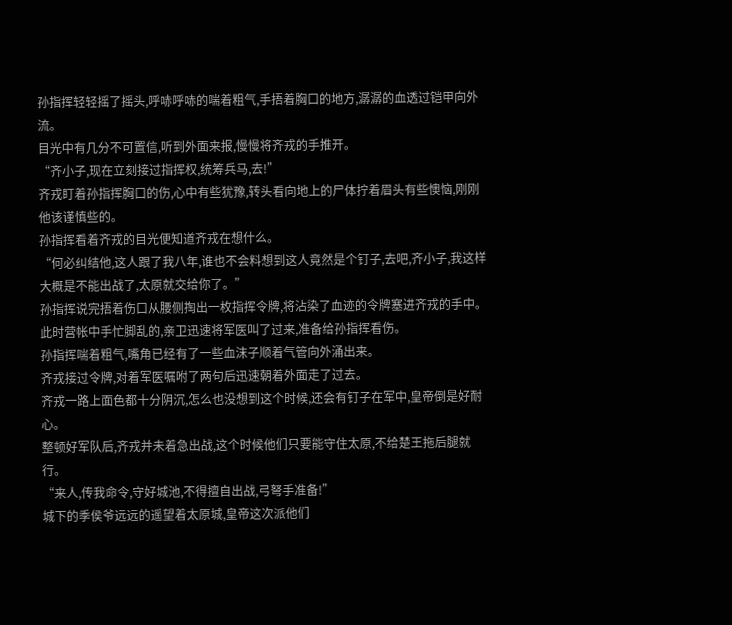孙指挥轻轻摇了摇头,呼哧呼哧的喘着粗气,手捂着胸口的地方,潺潺的血透过铠甲向外流。
目光中有几分不可置信,听到外面来报,慢慢将齐戎的手推开。
“齐小子,现在立刻接过指挥权,统筹兵马,去!”
齐戎盯着孙指挥胸口的伤,心中有些犹豫,转头看向地上的尸体拧着眉头有些懊恼,刚刚他该谨慎些的。
孙指挥看着齐戎的目光便知道齐戎在想什么。
“何必纠结他,这人跟了我八年,谁也不会料想到这人竟然是个钉子,去吧,齐小子,我这样大概是不能出战了,太原就交给你了。”
孙指挥说完捂着伤口从腰侧掏出一枚指挥令牌,将沾染了血迹的令牌塞进齐戎的手中。
此时营帐中手忙脚乱的,亲卫迅速将军医叫了过来,准备给孙指挥看伤。
孙指挥喘着粗气,嘴角已经有了一些血沫子顺着气管向外涌出来。
齐戎接过令牌,对着军医嘱咐了两句后迅速朝着外面走了过去。
齐戎一路上面色都十分阴沉,怎么也没想到这个时候,还会有钉子在军中,皇帝倒是好耐心。
整顿好军队后,齐戎并未着急出战,这个时候他们只要能守住太原,不给楚王拖后腿就行。
“来人,传我命令,守好城池,不得擅自出战,弓弩手准备!”
城下的季侯爷远远的遥望着太原城,皇帝这次派他们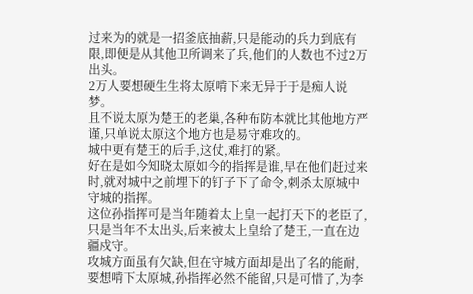过来为的就是一招釜底抽薪,只是能动的兵力到底有限,即便是从其他卫所调来了兵,他们的人数也不过2万出头。
2万人要想硬生生将太原啃下来无异于于是痴人说梦。
且不说太原为楚王的老巢,各种布防本就比其他地方严谨,只单说太原这个地方也是易守难攻的。
城中更有楚王的后手,这仗,难打的紧。
好在是如今知晓太原如今的指挥是谁,早在他们赶过来时,就对城中之前埋下的钉子下了命令,刺杀太原城中守城的指挥。
这位孙指挥可是当年随着太上皇一起打天下的老臣了,只是当年不太出头,后来被太上皇给了楚王,一直在边疆戍守。
攻城方面虽有欠缺,但在守城方面却是出了名的能耐,要想啃下太原城,孙指挥必然不能留,只是可惜了,为李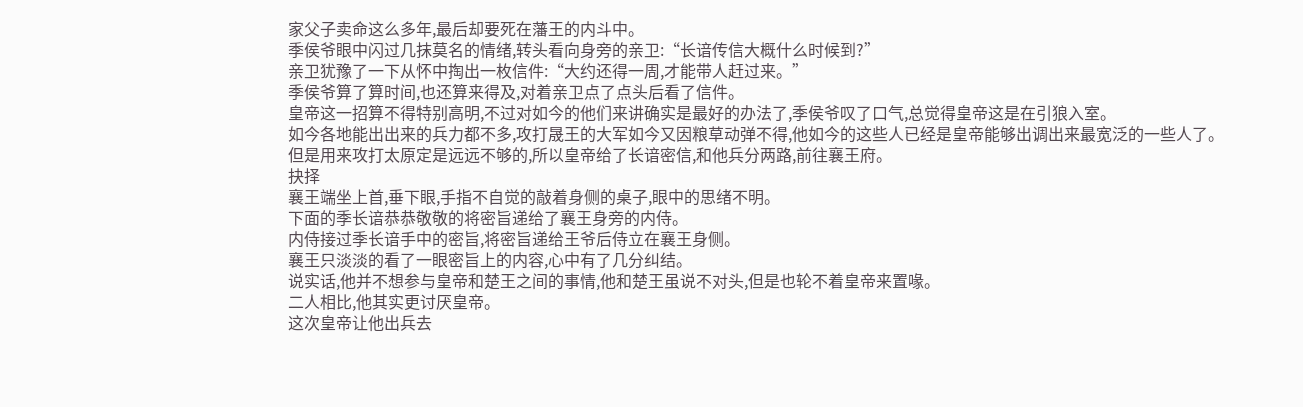家父子卖命这么多年,最后却要死在藩王的内斗中。
季侯爷眼中闪过几抹莫名的情绪,转头看向身旁的亲卫:“长谙传信大概什么时候到?”
亲卫犹豫了一下从怀中掏出一枚信件:“大约还得一周,才能带人赶过来。”
季侯爷算了算时间,也还算来得及,对着亲卫点了点头后看了信件。
皇帝这一招算不得特别高明,不过对如今的他们来讲确实是最好的办法了,季侯爷叹了口气,总觉得皇帝这是在引狼入室。
如今各地能出出来的兵力都不多,攻打晟王的大军如今又因粮草动弹不得,他如今的这些人已经是皇帝能够出调出来最宽泛的一些人了。
但是用来攻打太原定是远远不够的,所以皇帝给了长谙密信,和他兵分两路,前往襄王府。
抉择
襄王端坐上首,垂下眼,手指不自觉的敲着身侧的桌子,眼中的思绪不明。
下面的季长谙恭恭敬敬的将密旨递给了襄王身旁的内侍。
内侍接过季长谙手中的密旨,将密旨递给王爷后侍立在襄王身侧。
襄王只淡淡的看了一眼密旨上的内容,心中有了几分纠结。
说实话,他并不想参与皇帝和楚王之间的事情,他和楚王虽说不对头,但是也轮不着皇帝来置喙。
二人相比,他其实更讨厌皇帝。
这次皇帝让他出兵去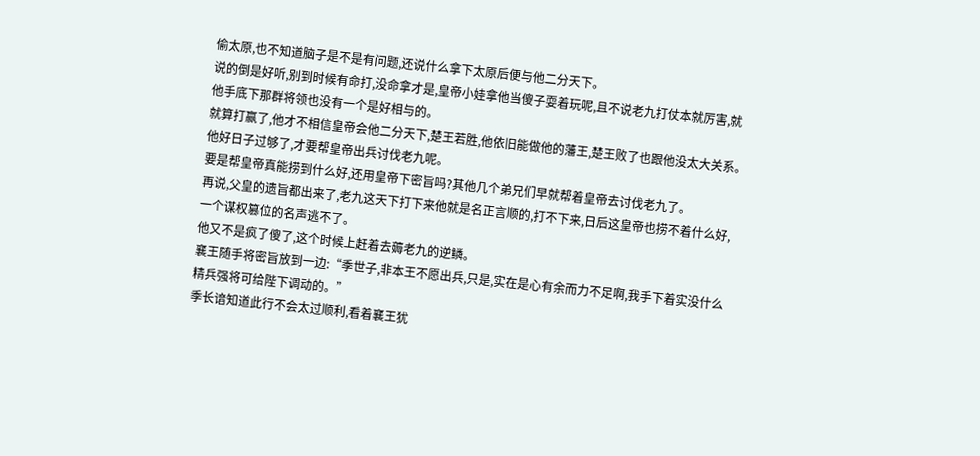偷太原,也不知道脑子是不是有问题,还说什么拿下太原后便与他二分天下。
说的倒是好听,别到时候有命打,没命拿才是,皇帝小娃拿他当傻子耍着玩呢,且不说老九打仗本就厉害,就他手底下那群将领也没有一个是好相与的。
就算打赢了,他才不相信皇帝会他二分天下,楚王若胜,他依旧能做他的藩王,楚王败了也跟他没太大关系。
他好日子过够了,才要帮皇帝出兵讨伐老九呢。
要是帮皇帝真能捞到什么好,还用皇帝下密旨吗?其他几个弟兄们早就帮着皇帝去讨伐老九了。
再说,父皇的遗旨都出来了,老九这天下打下来他就是名正言顺的,打不下来,日后这皇帝也捞不着什么好,一个谋权篡位的名声逃不了。
他又不是疯了傻了,这个时候上赶着去薅老九的逆鳞。
襄王随手将密旨放到一边:“季世子,非本王不愿出兵,只是,实在是心有余而力不足啊,我手下着实没什么精兵强将可给陛下调动的。”
季长谙知道此行不会太过顺利,看着襄王犹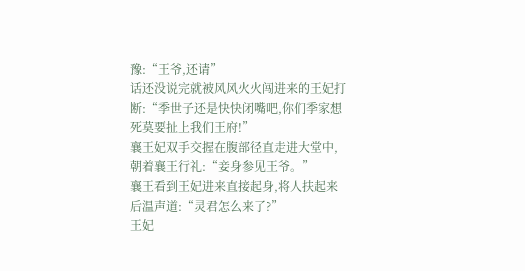豫:“王爷,还请”
话还没说完就被风风火火闯进来的王妃打断:“季世子还是快快闭嘴吧,你们季家想死莫要扯上我们王府!”
襄王妃双手交握在腹部径直走进大堂中,朝着襄王行礼:“妾身参见王爷。”
襄王看到王妃进来直接起身,将人扶起来后温声道:“灵君怎么来了?”
王妃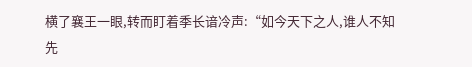横了襄王一眼,转而盯着季长谙冷声:“如今天下之人,谁人不知先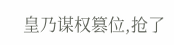皇乃谋权篡位,抢了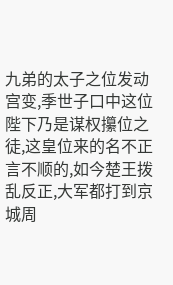九弟的太子之位发动宫变,季世子口中这位陛下乃是谋权攥位之徒,这皇位来的名不正言不顺的,如今楚王拨乱反正,大军都打到京城周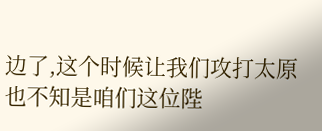边了,这个时候让我们攻打太原也不知是咱们这位陛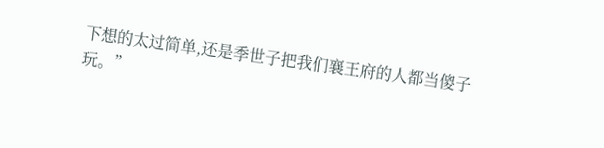下想的太过简单,还是季世子把我们襄王府的人都当傻子玩。”